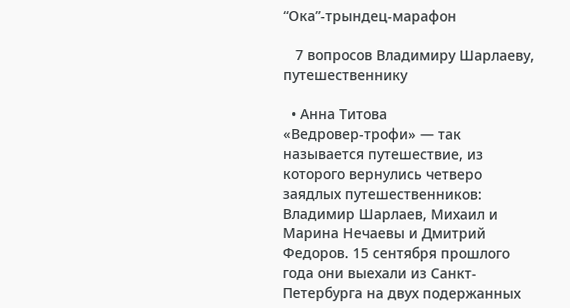“Ока”-трындец-марафон

   7 вопросов Владимиру Шарлаеву, путешественнику

  • Анна Титова
«Ведровер-трофи» — так называется путешествие, из которого вернулись четверо заядлых путешественников: Владимир Шарлаев, Михаил и Марина Нечаевы и Дмитрий Федоров. 15 сентября прошлого года они выехали из Санкт-Петербурга на двух подержанных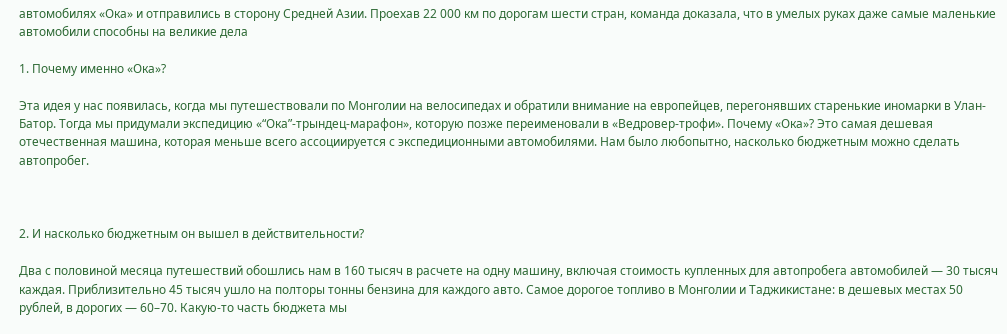автомобилях «Ока» и отправились в сторону Средней Азии. Проехав 22 000 км по дорогам шести стран, команда доказала, что в умелых руках даже самые маленькие автомобили способны на великие дела

1. Почему именно «Ока»?

Эта идея у нас появилась, когда мы путешествовали по Монголии на велосипедах и обратили внимание на европейцев, перегонявших старенькие иномарки в Улан-Батор. Тогда мы придумали экспедицию «“Ока”-трындец-марафон», которую позже переименовали в «Ведровер-трофи». Почему «Ока»? Это самая дешевая отечественная машина, которая меньше всего ассоциируется с экспедиционными автомобилями. Нам было любопытно, насколько бюджетным можно сделать автопробег.



2. И насколько бюджетным он вышел в действительности?

Два с половиной месяца путешествий обошлись нам в 160 тысяч в расчете на одну машину, включая стоимость купленных для автопробега автомобилей — 30 тысяч каждая. Приблизительно 45 тысяч ушло на полторы тонны бензина для каждого авто. Самое дорогое топливо в Монголии и Таджикистане: в дешевых местах 50 рублей, в дорогих — 60–70. Какую-то часть бюджета мы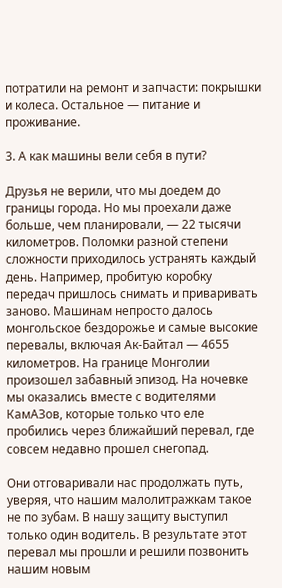потратили на ремонт и запчасти: покрышки и колеса. Остальное — питание и проживание.

3. А как машины вели себя в пути?

Друзья не верили, что мы доедем до границы города. Но мы проехали даже больше, чем планировали, — 22 тысячи километров. Поломки разной степени сложности приходилось устранять каждый день. Например, пробитую коробку передач пришлось снимать и приваривать заново. Машинам непросто далось монгольское бездорожье и самые высокие перевалы, включая Ак-Байтал — 4655 километров. На границе Монголии произошел забавный эпизод. На ночевке мы оказались вместе с водителями КамАЗов, которые только что еле пробились через ближайший перевал, где совсем недавно прошел снегопад.

Они отговаривали нас продолжать путь, уверяя, что нашим малолитражкам такое не по зубам. В нашу защиту выступил только один водитель. В результате этот перевал мы прошли и решили позвонить нашим новым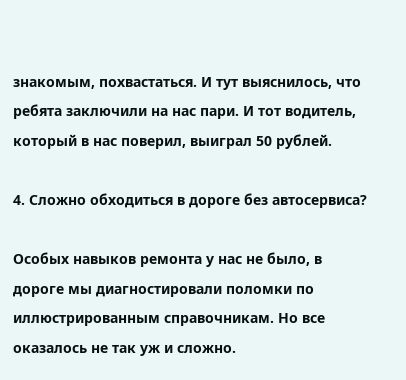знакомым, похвастаться. И тут выяснилось, что ребята заключили на нас пари. И тот водитель, который в нас поверил, выиграл 50 рублей.

4. Сложно обходиться в дороге без автосервиса?

Особых навыков ремонта у нас не было, в дороге мы диагностировали поломки по иллюстрированным справочникам. Но все оказалось не так уж и сложно.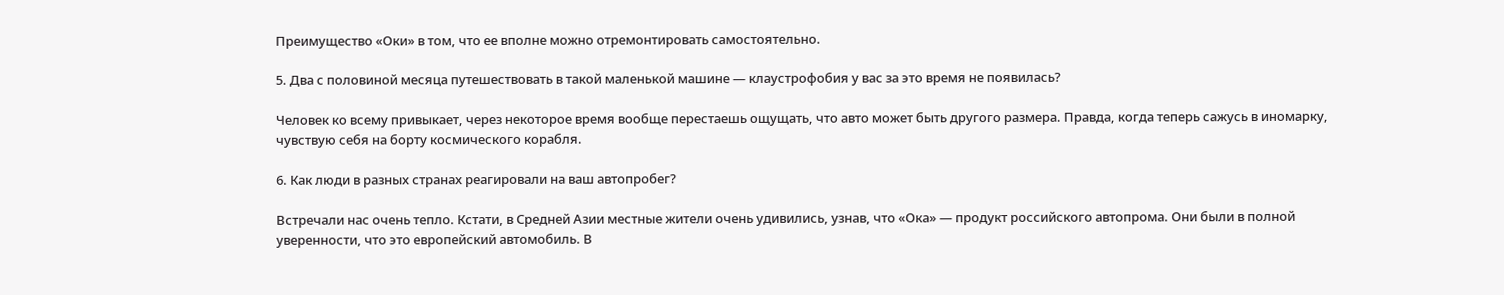Преимущество «Оки» в том, что ее вполне можно отремонтировать самостоятельно.

5. Два с половиной месяца путешествовать в такой маленькой машине — клаустрофобия у вас за это время не появилась?

Человек ко всему привыкает, через некоторое время вообще перестаешь ощущать, что авто может быть другого размера. Правда, когда теперь сажусь в иномарку, чувствую себя на борту космического корабля.

6. Как люди в разных странах реагировали на ваш автопробег?

Встречали нас очень тепло. Кстати, в Средней Азии местные жители очень удивились, узнав, что «Ока» — продукт российского автопрома. Они были в полной уверенности, что это европейский автомобиль. В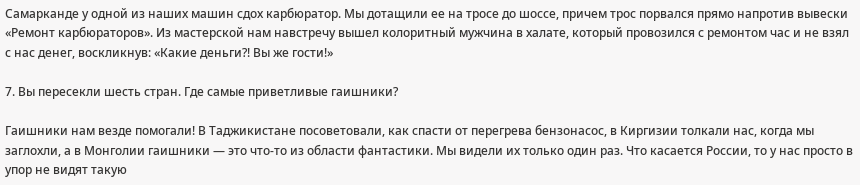Самарканде у одной из наших машин сдох карбюратор. Мы дотащили ее на тросе до шоссе, причем трос порвался прямо напротив вывески «Ремонт карбюраторов». Из мастерской нам навстречу вышел колоритный мужчина в халате, который провозился с ремонтом час и не взял с нас денег, воскликнув: «Какие деньги?! Вы же гости!»

7. Вы пересекли шесть стран. Где самые приветливые гаишники?

Гаишники нам везде помогали! В Таджикистане посоветовали, как спасти от перегрева бензонасос, в Киргизии толкали нас, когда мы заглохли, а в Монголии гаишники — это что-то из области фантастики. Мы видели их только один раз. Что касается России, то у нас просто в упор не видят такую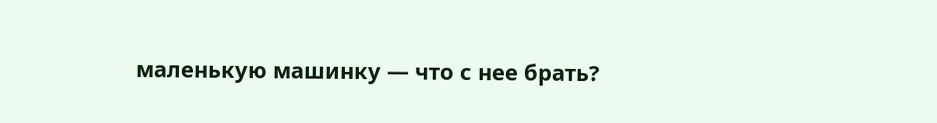маленькую машинку — что с нее брать?